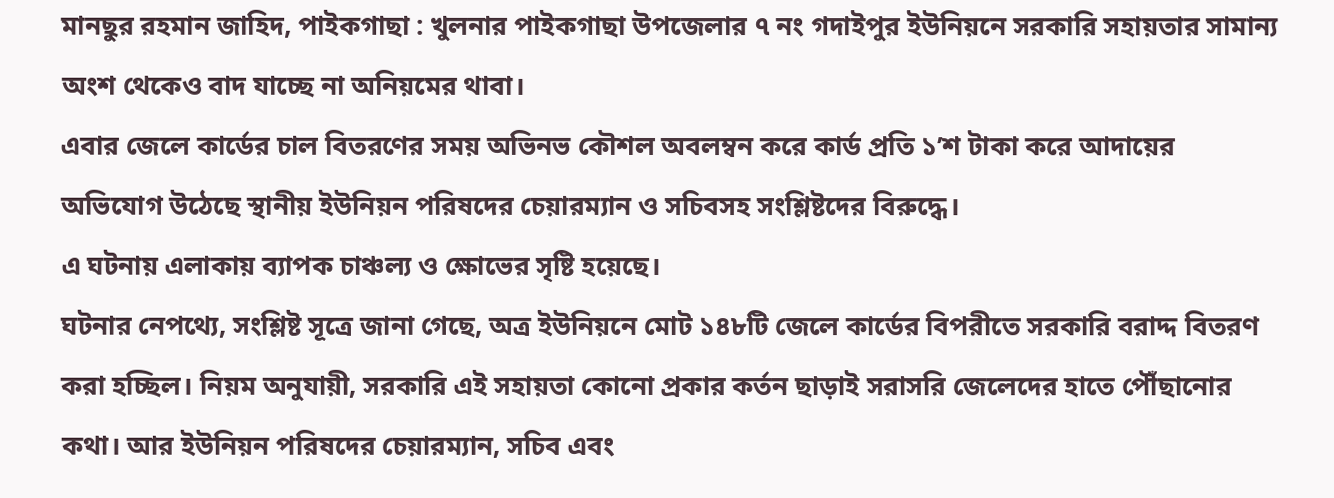মানছুর রহমান জাহিদ, পাইকগাছা : খুলনার পাইকগাছা উপজেলার ৭ নং গদাইপুর ইউনিয়নে সরকারি সহায়তার সামান্য অংশ থেকেও বাদ যাচ্ছে না অনিয়মের থাবা।
এবার জেলে কার্ডের চাল বিতরণের সময় অভিনভ কৌশল অবলম্বন করে কার্ড প্রতি ১’শ টাকা করে আদায়ের অভিযোগ উঠেছে স্থানীয় ইউনিয়ন পরিষদের চেয়ারম্যান ও সচিবসহ সংশ্লিষ্টদের বিরুদ্ধে।
এ ঘটনায় এলাকায় ব্যাপক চাঞ্চল্য ও ক্ষোভের সৃষ্টি হয়েছে।
ঘটনার নেপথ্যে, সংশ্লিষ্ট সূত্রে জানা গেছে, অত্র ইউনিয়নে মোট ১৪৮টি জেলে কার্ডের বিপরীতে সরকারি বরাদ্দ বিতরণ করা হচ্ছিল। নিয়ম অনুযায়ী, সরকারি এই সহায়তা কোনো প্রকার কর্তন ছাড়াই সরাসরি জেলেদের হাতে পৌঁছানোর কথা। আর ইউনিয়ন পরিষদের চেয়ারম্যান, সচিব এবং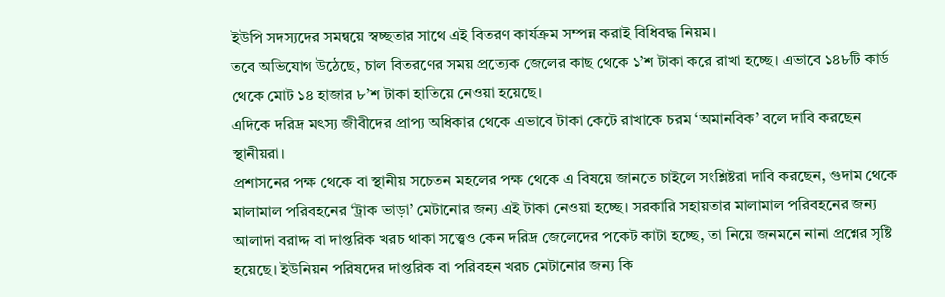ইউপি সদস্যদের সমন্বয়ে স্বচ্ছতার সাথে এই বিতরণ কার্যক্রম সম্পন্ন করাই বিধিবদ্ধ নিয়ম।
তবে অভিযোগ উঠেছে, চাল বিতরণের সময় প্রত্যেক জেলের কাছ থেকে ১’শ টাকা করে রাখা হচ্ছে। এভাবে ১৪৮টি কার্ড থেকে মোট ১৪ হাজার ৮’শ টাকা হাতিয়ে নেওয়া হয়েছে।
এদিকে দরিদ্র মৎস্য জীবীদের প্রাপ্য অধিকার থেকে এভাবে টাকা কেটে রাখাকে চরম ‘অমানবিক’ বলে দাবি করছেন স্থানীয়রা।
প্রশাসনের পক্ষ থেকে বা স্থানীয় সচেতন মহলের পক্ষ থেকে এ বিষয়ে জানতে চাইলে সংশ্লিষ্টরা দাবি করছেন, গুদাম থেকে মালামাল পরিবহনের ‘ট্রাক ভাড়া’ মেটানোর জন্য এই টাকা নেওয়া হচ্ছে। সরকারি সহায়তার মালামাল পরিবহনের জন্য আলাদা বরাদ্দ বা দাপ্তরিক খরচ থাকা সত্ত্বেও কেন দরিদ্র জেলেদের পকেট কাটা হচ্ছে, তা নিয়ে জনমনে নানা প্রশ্নের সৃষ্টি হয়েছে। ইউনিয়ন পরিষদের দাপ্তরিক বা পরিবহন খরচ মেটানোর জন্য কি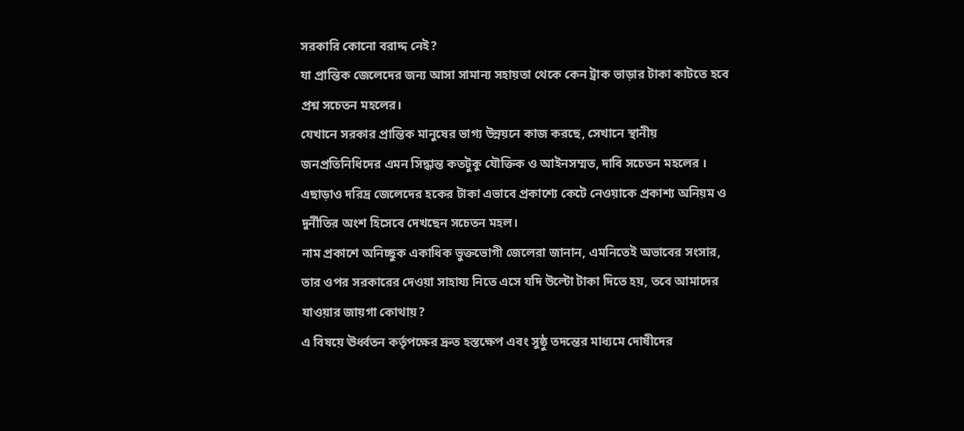সরকারি কোনো বরাদ্দ নেই?
যা প্রান্তিক জেলেদের জন্য আসা সামান্য সহায়তা থেকে কেন ট্রাক ভাড়ার টাকা কাটতে হবে প্রশ্ন সচেতন মহলের।
যেখানে সরকার প্রান্তিক মানুষের ভাগ্য উন্নয়নে কাজ করছে, সেখানে স্থানীয় জনপ্রতিনিধিদের এমন সিদ্ধান্ত কতটুকু যৌক্তিক ও আইনসম্মত, দাবি সচেতন মহলের ।
এছাড়াও দরিদ্র জেলেদের হকের টাকা এভাবে প্রকাশ্যে কেটে নেওয়াকে প্রকাশ্য অনিয়ম ও দুর্নীতির অংশ হিসেবে দেখছেন সচেতন মহল।
নাম প্রকাশে অনিচ্ছুক একাধিক ভুক্তভোগী জেলেরা জানান, এমনিতেই অভাবের সংসার, তার ওপর সরকারের দেওয়া সাহায্য নিতে এসে যদি উল্টো টাকা দিতে হয়, তবে আমাদের যাওয়ার জায়গা কোথায়?
এ বিষয়ে ঊর্ধ্বতন কর্তৃপক্ষের দ্রুত হস্তক্ষেপ এবং সুষ্ঠু তদন্তের মাধ্যমে দোষীদের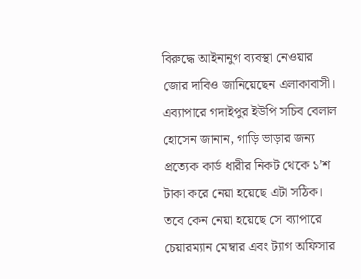বিরুদ্ধে আইনানুগ ব্যবস্থা নেওয়ার জোর দাবিও জানিয়েছেন এলাকাবাসী।
এব্যাপারে গদাইপুর ইউপি সচিব বেলাল হোসেন জানান, গাড়ি ভাড়ার জন্য প্রত্যেক কার্ড ধারীর নিকট থেকে ১’শ টাকা করে নেয়া হয়েছে এটা সঠিক। তবে কেন নেয়া হয়েছে সে ব্যাপারে চেয়ারম্যান মেম্বার এবং ট্যাগ অফিসার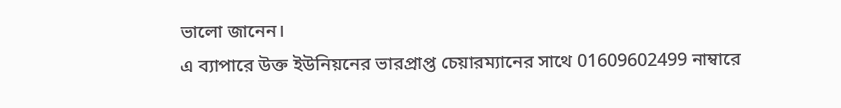ভালো জানেন।
এ ব্যাপারে উক্ত ইউনিয়নের ভারপ্রাপ্ত চেয়ারম্যানের সাথে 01609602499 নাম্বারে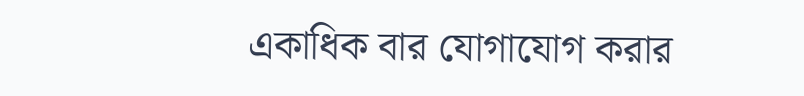একাধিক বার যোগাযোগ করার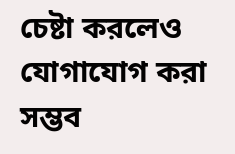চেষ্টা করলেও যোগাযোগ করা সম্ভব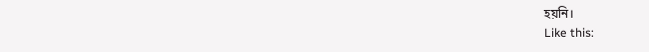হয়নি।
Like this: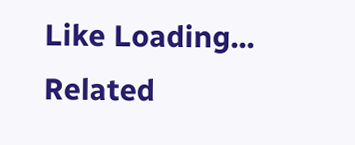Like Loading...
Related